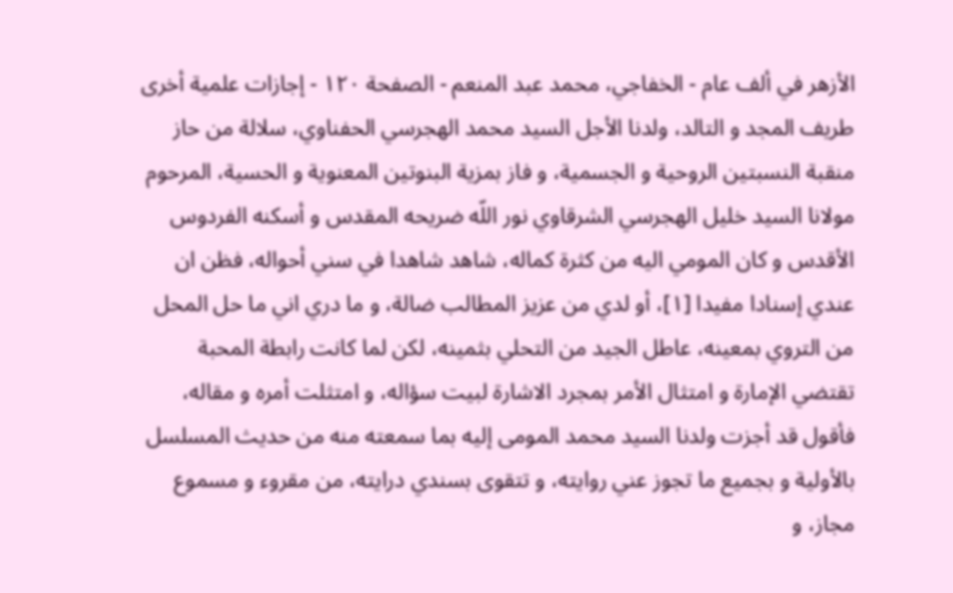الأزهر في ألف عام - الخفاجي، محمد عبد المنعم - الصفحة ١٢٠ - إجازات علمية أخرى
طريف المجد و التالد، ولدنا الأجل السيد محمد الهجرسي الحفناوي، سلالة من حاز منقبة النسبتين الروحية و الجسمية، و فاز بمزية البنوتين المعنوية و الحسية، المرحوم مولانا السيد خليل الهجرسي الشرقاوي نور اللّه ضريحه المقدس و أسكنه الفردوس الأقدس و كان المومي اليه من كثرة كماله، شاهد شاهدا في سني أحواله، فظن ان عندي إسنادا مفيدا [١]، أو لدي من عزيز المطالب ضالة، و ما دري اني ما حل المحل من التروي بمعينه، عاطل الجيد من التحلي بثمينه، لكن لما كانت رابطة المحبة تقتضي الإمارة و امتثال الأمر بمجرد الاشارة لبيت سؤاله، و امتثلت أمره و مقاله، فأقول قد أجزت ولدنا السيد محمد المومى إليه بما سمعته منه من حديث المسلسل بالأولية و بجميع ما تجوز عني روايته، و تتقوى بسندي درايته، من مقروء و مسموع مجاز، و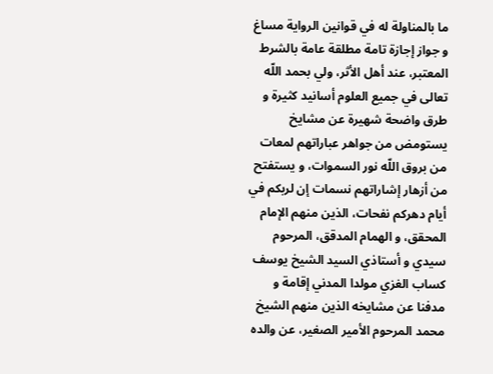ما بالمناولة له في قوانين الرواية مساغ و جواز إجازة تامة مطلقة عامة بالشرط المعتبر، عند أهل الأثر، ولي بحمد اللّه تعالى في جميع العلوم أسانيد كثيرة و طرق واضحة شهيرة عن مشايخ يستومض من جواهر عباراتهم لمعات من بروق اللّه نور السموات، و يستفتح من أزهار إشاراتهم نسمات إن لربكم في أيام دهركم نفحات، الذين منهم الإمام المحقق، و الهمام المدقق، المرحوم سيدي و أستاذي السيد الشيخ يوسف كساب الغزي مولدا المدني إقامة و مدفنا عن مشايخه الذين منهم الشيخ محمد المرحوم الأمير الصغير، عن والده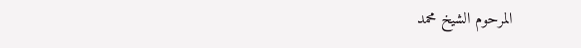المرحوم الشيخ محمد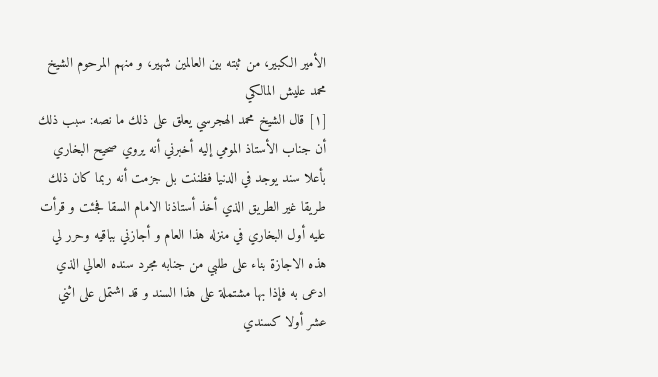الأمير الكبير، من ثبته بين العالمين شهير، و منهم المرحوم الشيخ محمد عليش المالكي
[١] قال الشيخ محمد الهجرسي يعلق على ذلك ما نصه: سبب ذلك أن جناب الأستاذ المومي إليه أخبرني أنه يروي صحيح البخاري بأعلا سند يوجد في الدنيا فظننت بل جزمت أنه ربما كان ذلك طريقا غير الطريق الذي أخذ أستاذنا الامام السقا فجئت و قرأت عليه أول البخاري في منزله هذا العام و أجازني بباقيه وحرر لي هذه الاجازة بناء على طلبي من جنابه مجرد سنده العالي الذي ادعى به فإذا بها مشتملة على هذا السند و قد اشتمل على اثني عشر أولا كسندي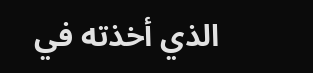الذي أخذته في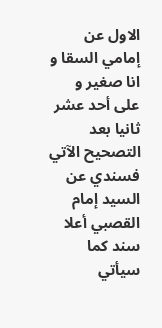الاول عن إمامي السقا و انا صغير و على أحد عشر ثانيا بعد التصحيح الآتي فسندي عن السيد إمام القصبي أعلا سند كما سيأتي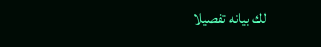لك بيانه تفصيلا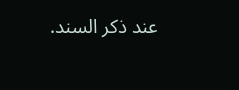عند ذكر السند.